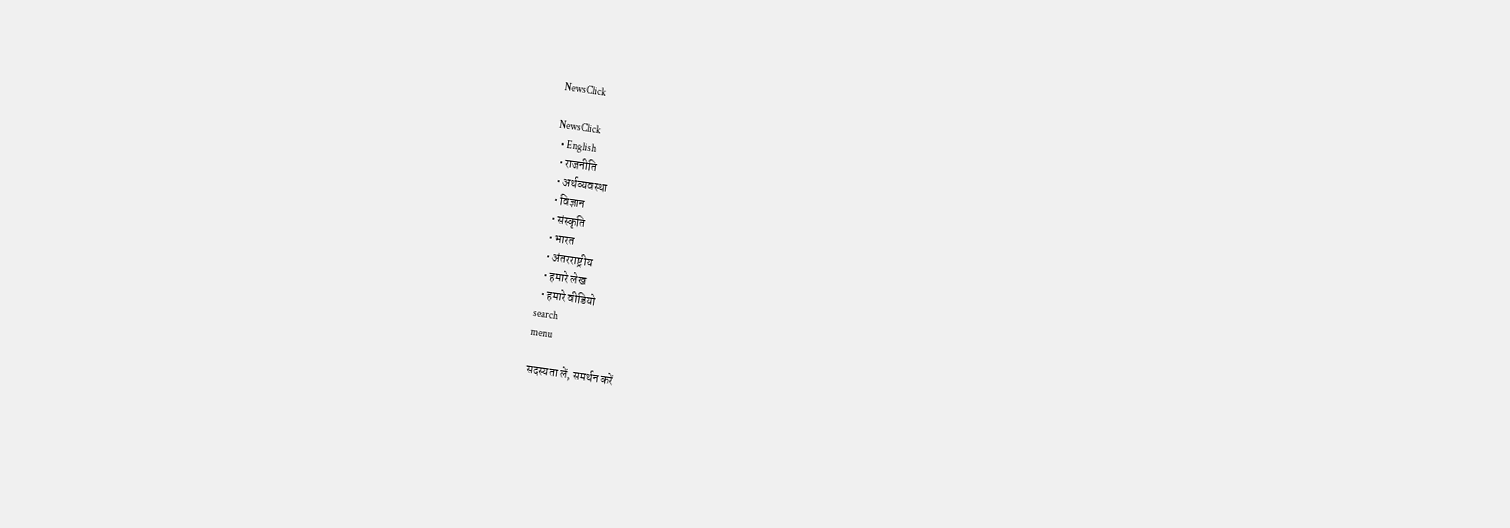NewsClick

NewsClick
  • English
  • राजनीति
  • अर्थव्यवस्था
  • विज्ञान
  • संस्कृति
  • भारत
  • अंतरराष्ट्रीय
  • हमारे लेख
  • हमारे वीडियो
search
menu

सदस्यता लें, समर्थन करें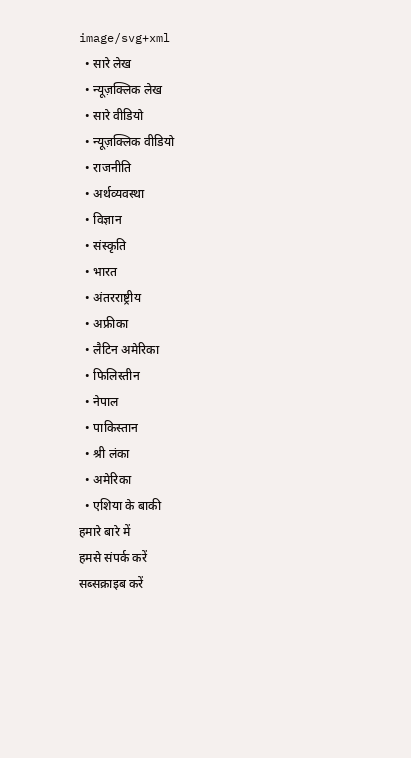image/svg+xml
  • सारे लेख
  • न्यूज़क्लिक लेख
  • सारे वीडियो
  • न्यूज़क्लिक वीडियो
  • राजनीति
  • अर्थव्यवस्था
  • विज्ञान
  • संस्कृति
  • भारत
  • अंतरराष्ट्रीय
  • अफ्रीका
  • लैटिन अमेरिका
  • फिलिस्तीन
  • नेपाल
  • पाकिस्तान
  • श्री लंका
  • अमेरिका
  • एशिया के बाकी
हमारे बारे में
हमसे संपर्क करें
सब्सक्राइब करें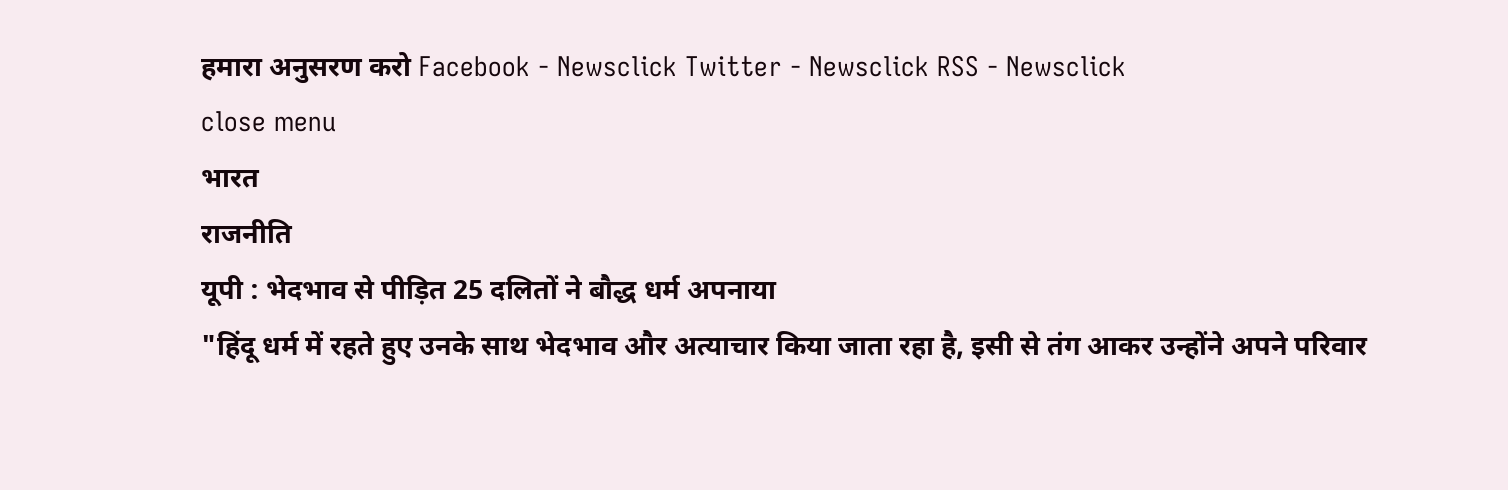हमारा अनुसरण करो Facebook - Newsclick Twitter - Newsclick RSS - Newsclick
close menu
भारत
राजनीति
यूपी : भेदभाव से पीड़ित 25 दलितों ने बौद्ध धर्म अपनाया
"हिंदू धर्म में रहते हुए उनके साथ भेदभाव और अत्याचार किया जाता रहा है, इसी से तंग आकर उन्होंने अपने परिवार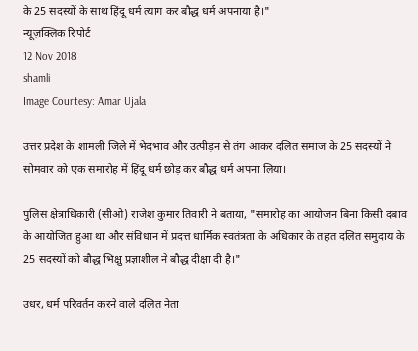के 25 सदस्यों के साथ हिंदू धर्म त्याग कर बौद्ध धर्म अपनाया है।"
न्यूज़क्लिक रिपोर्ट
12 Nov 2018
shamli
Image Courtesy: Amar Ujala

उत्तर प्रदेश के शामली जिले में भेदभाव और उत्पीड़न से तंग आकर दलित समाज के 25 सदस्यों ने सोमवार को एक समारोह में हिंदू धर्म छोड़ कर बौद्ध धर्म अपना लिया।

पुलिस क्षेत्राधिकारी (सीओ) राजेश कुमार तिवारी ने बताया, "समारोह का आयोजन बिना किसी दबाव के आयोजित हुआ था और संविधान में प्रदत्त धार्मिक स्वतंत्रता के अधिकार के तहत दलित समुदाय के 25 सदस्यों को बौद्ध भिक्षु प्रज्ञाशील ने बौद्ध दीक्षा दी है।"

उधर, धर्म परिवर्तन करने वाले दलित नेता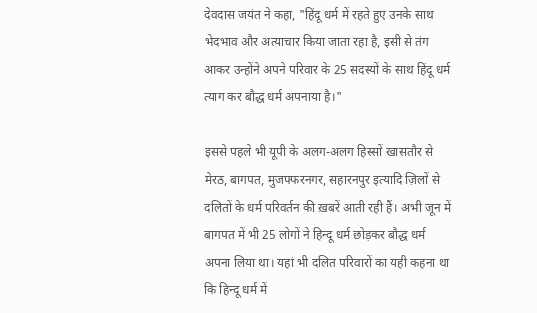देवदास जयंत ने कहा, "हिंदू धर्म में रहते हुए उनके साथ भेदभाव और अत्याचार किया जाता रहा है, इसी से तंग आकर उन्होंने अपने परिवार के 25 सदस्यों के साथ हिंदू धर्म त्याग कर बौद्ध धर्म अपनाया है।"

इससे पहले भी यूपी के अलग-अलग हिस्सों खासतौर से मेरठ, बागपत, मुजफ्फरनगर, सहारनपुर इत्यादि ज़िलों से दलितों के धर्म परिवर्तन की ख़बरें आती रही हैं। अभी जून में बागपत में भी 25 लोगों ने हिन्दू धर्म छोड़कर बौद्ध धर्म अपना लिया था। यहां भी दलित परिवारों का यही कहना था कि हिन्दू धर्म में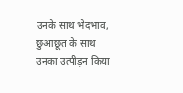उनके साथ भेदभाव, छुआछूत के साथ उनका उत्पीड़न किया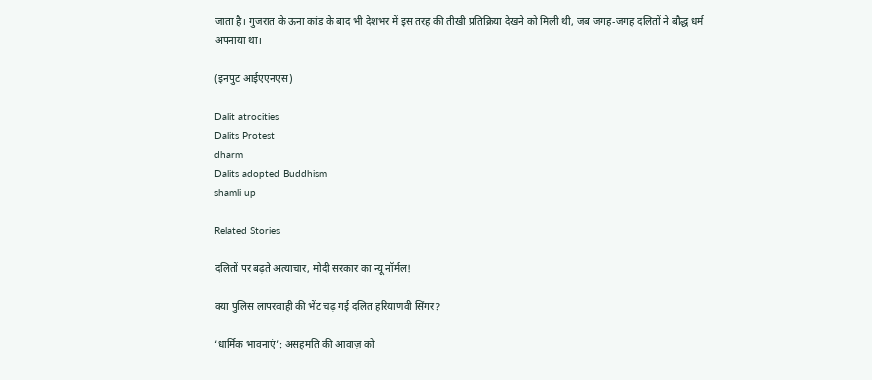जाता है। गुजरात के ऊना कांड के बाद भी देशभर में इस तरह की तीखी प्रतिक्रिया देखने को मिली थी, जब जगह-जगह दलितों ने बौद्ध धर्म अपनाया था।

(इनपुट आईएएनएस)

Dalit atrocities
Dalits Protest
dharm
Dalits adopted Buddhism
shamli up

Related Stories

दलितों पर बढ़ते अत्याचार, मोदी सरकार का न्यू नॉर्मल!

क्या पुलिस लापरवाही की भेंट चढ़ गई दलित हरियाणवी सिंगर?

‘धार्मिक भावनाएं’: असहमति की आवाज़ को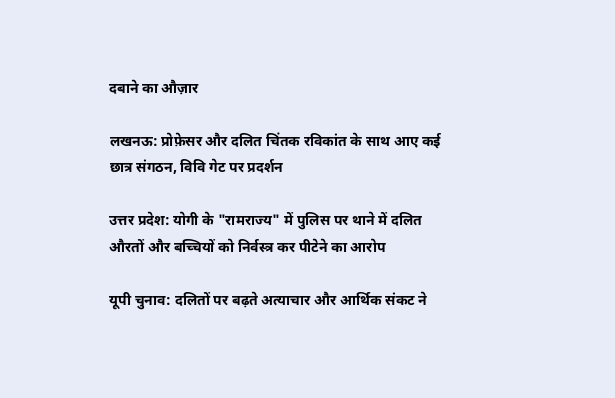दबाने का औज़ार

लखनऊ: प्रोफ़ेसर और दलित चिंतक रविकांत के साथ आए कई छात्र संगठन, विवि गेट पर प्रदर्शन

उत्तर प्रदेश: योगी के "रामराज्य" में पुलिस पर थाने में दलित औरतों और बच्चियों को निर्वस्त्र कर पीटेने का आरोप

यूपी चुनाव: दलितों पर बढ़ते अत्याचार और आर्थिक संकट ने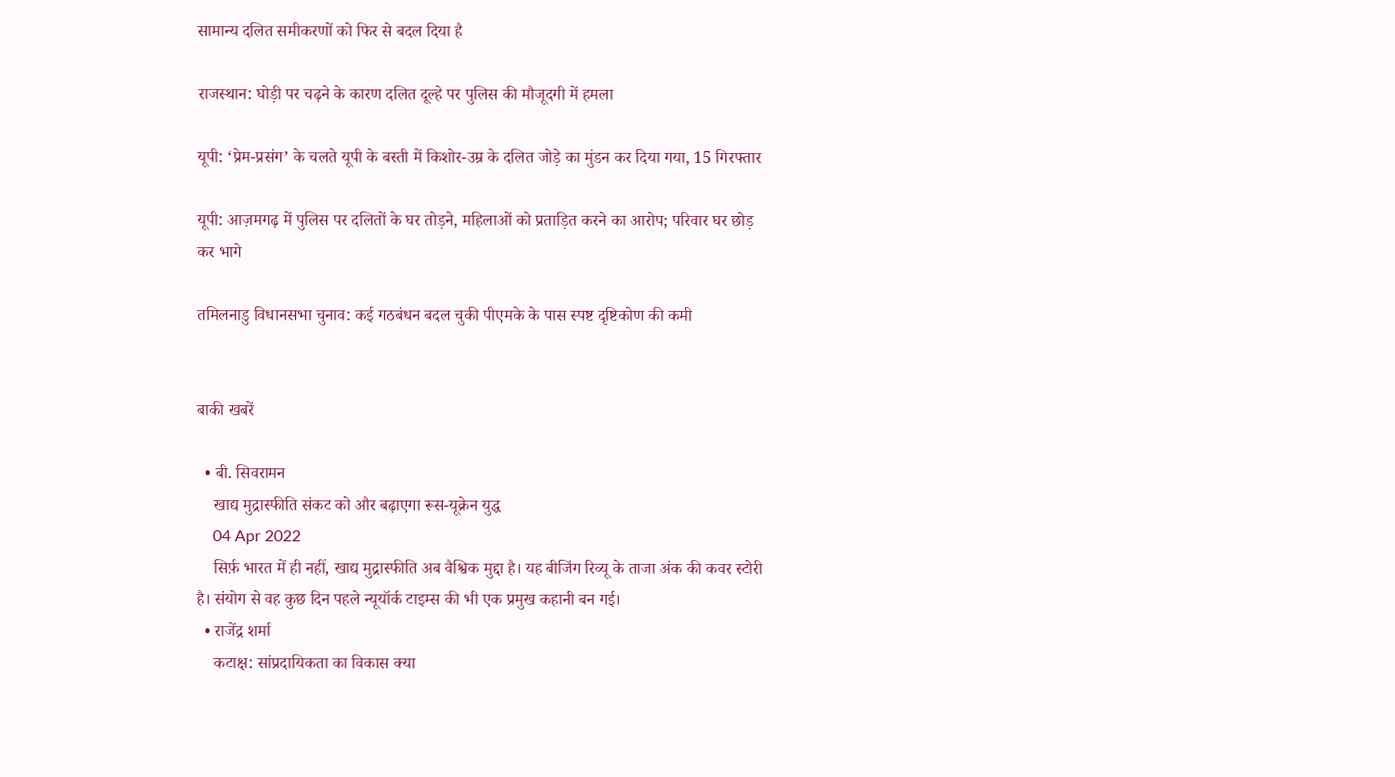सामान्य दलित समीकरणों को फिर से बदल दिया है

राजस्थान: घोड़ी पर चढ़ने के कारण दलित दूल्हे पर पुलिस की मौजूदगी में हमला

यूपी: ‘प्रेम-प्रसंग’ के चलते यूपी के बस्ती में किशोर-उम्र के दलित जोड़े का मुंडन कर दिया गया, 15 गिरफ्तार

यूपी: आज़मगढ़ में पुलिस पर दलितों के घर तोड़ने, महिलाओं को प्रताड़ित करने का आरोप; परिवार घर छोड़ कर भागे

तमिलनाडु विधानसभा चुनाव: कई गठबंधन बदल चुकी पीएमके के पास स्पष्ट दृष्टिकोण की कमी


बाकी खबरें

  • बी. सिवरामन
    खाद्य मुद्रास्फीति संकट को और बढ़ाएगा रूस-यूक्रेन युद्ध
    04 Apr 2022
    सिर्फ़ भारत में ही नहीं, खाद्य मुद्रास्फीति अब वैश्विक मुद्दा है। यह बीजिंग रिव्यू के ताजा अंक की कवर स्टोरी है। संयोग से वह कुछ दिन पहले न्यूयॉर्क टाइम्स की भी एक प्रमुख कहानी बन गई।
  • राजेंद्र शर्मा
    कटाक्ष: सांप्रदायिकता का विकास क्या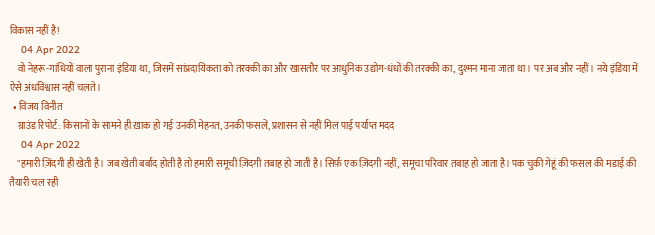विकास नहीं है!
    04 Apr 2022
    वो नेहरू-गांधियों वाला पुराना इंडिया था, जिसमें सांप्रदायिकता को तरक्की का और खासतौर पर आधुनिक उद्योग-धंधों की तरक्की का, दुश्मन माना जाता था। पर अब और नहीं। नये इंडिया में ऐसे अंधविश्वास नहीं चलते।
  • विजय विनीत
    ग्राउंड रिपोर्ट: किसानों के सामने ही ख़ाक हो गई उनकी मेहनत, उनकी फसलें, प्रशासन से नहीं मिल पाई पर्याप्त मदद
    04 Apr 2022
    "हमारी ज़िंदगी ही खेती है। जब खेती बर्बाद होती है तो हमारी समूची ज़िंदगी तबाह हो जाती है। सिर्फ़ एक ज़िंदगी नहीं, समूचा परिवार तबाह हो जाता है। पक चुकी गेहूं की फसल की मडाई की तैयारी चल रही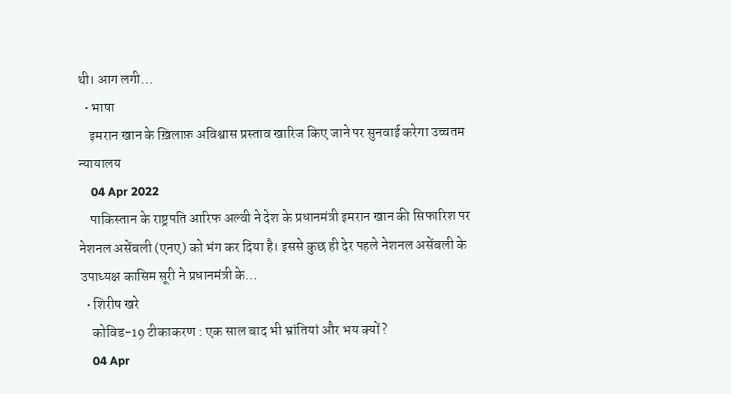थी। आग लगी…
  • भाषा
    इमरान खान के ख़िलाफ़ अविश्वास प्रस्ताव खारिज किए जाने पर सुनवाई करेगा उच्चतम न्यायालय
    04 Apr 2022
    पाकिस्तान के राष्ट्रपति आरिफ अल्वी ने देश के प्रधानमंत्री इमरान खान की सिफारिश पर नेशनल असेंबली (एनए) को भंग कर दिया है। इससे कुछ ही देर पहले नेशनल असेंबली के उपाध्यक्ष कासिम सूरी ने प्रधानमंत्री के…
  • शिरीष खरे
    कोविड-19 टीकाकरण : एक साल बाद भी भ्रांतियां और भय क्यों?
    04 Apr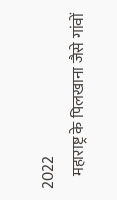2022
    महाराष्ट्र के पिलखाना जैसे गांवों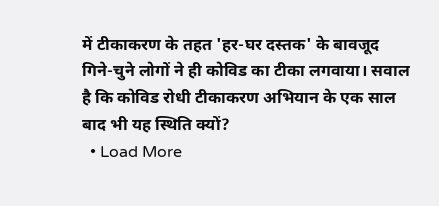में टीकाकरण के तहत 'हर-घर दस्तक' के बावजूद गिने-चुने लोगों ने ही कोविड का टीका लगवाया। सवाल है कि कोविड रोधी टीकाकरण अभियान के एक साल बाद भी यह स्थिति क्यों?
  • Load More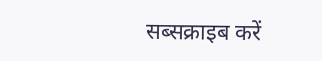सब्सक्राइब करें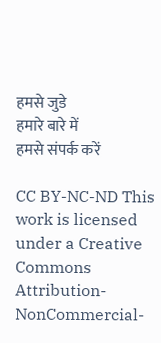हमसे जुडे
हमारे बारे में
हमसे संपर्क करें

CC BY-NC-ND This work is licensed under a Creative Commons Attribution-NonCommercial-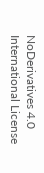NoDerivatives 4.0 International License